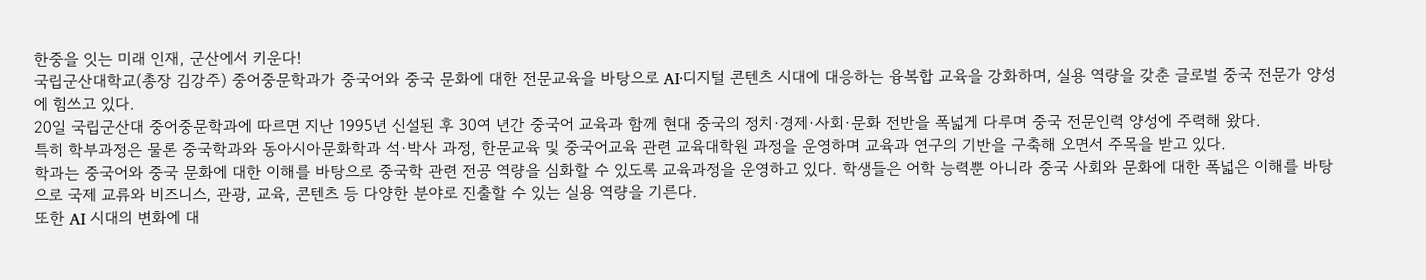한중을 잇는 미래 인재, 군산에서 키운다!
국립군산대학교(총장 김강주) 중어중문학과가 중국어와 중국 문화에 대한 전문교육을 바탕으로 AI·디지털 콘텐츠 시대에 대응하는 융복합 교육을 강화하며, 실용 역량을 갖춘 글로벌 중국 전문가 양성에 힘쓰고 있다.
20일 국립군산대 중어중문학과에 따르면 지난 1995년 신설된 후 30여 년간 중국어 교육과 함께 현대 중국의 정치·경제·사회·문화 전반을 폭넓게 다루며 중국 전문인력 양성에 주력해 왔다.
특히 학부과정은 물론 중국학과와 동아시아문화학과 석·박사 과정, 한문교육 및 중국어교육 관련 교육대학원 과정을 운영하며 교육과 연구의 기반을 구축해 오면서 주목을 받고 있다.
학과는 중국어와 중국 문화에 대한 이해를 바탕으로 중국학 관련 전공 역량을 심화할 수 있도록 교육과정을 운영하고 있다. 학생들은 어학 능력뿐 아니라 중국 사회와 문화에 대한 폭넓은 이해를 바탕으로 국제 교류와 비즈니스, 관광, 교육, 콘텐츠 등 다양한 분야로 진출할 수 있는 실용 역량을 기른다.
또한 AI 시대의 변화에 대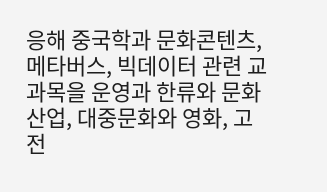응해 중국학과 문화콘텐츠, 메타버스, 빅데이터 관련 교과목을 운영과 한류와 문화산업, 대중문화와 영화, 고전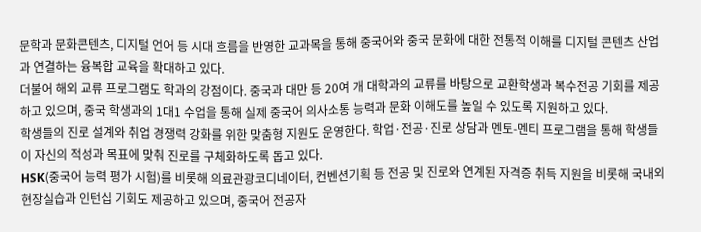문학과 문화콘텐츠, 디지털 언어 등 시대 흐름을 반영한 교과목을 통해 중국어와 중국 문화에 대한 전통적 이해를 디지털 콘텐츠 산업과 연결하는 융복합 교육을 확대하고 있다.
더불어 해외 교류 프로그램도 학과의 강점이다. 중국과 대만 등 20여 개 대학과의 교류를 바탕으로 교환학생과 복수전공 기회를 제공하고 있으며, 중국 학생과의 1대1 수업을 통해 실제 중국어 의사소통 능력과 문화 이해도를 높일 수 있도록 지원하고 있다.
학생들의 진로 설계와 취업 경쟁력 강화를 위한 맞춤형 지원도 운영한다. 학업·전공·진로 상담과 멘토-멘티 프로그램을 통해 학생들이 자신의 적성과 목표에 맞춰 진로를 구체화하도록 돕고 있다.
HSK(중국어 능력 평가 시험)를 비롯해 의료관광코디네이터, 컨벤션기획 등 전공 및 진로와 연계된 자격증 취득 지원을 비롯해 국내외 현장실습과 인턴십 기회도 제공하고 있으며, 중국어 전공자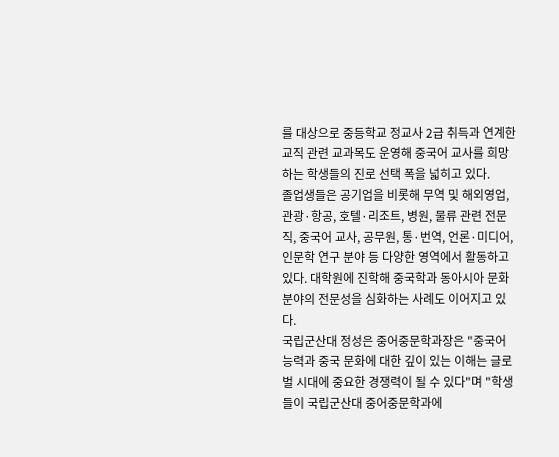를 대상으로 중등학교 정교사 2급 취득과 연계한 교직 관련 교과목도 운영해 중국어 교사를 희망하는 학생들의 진로 선택 폭을 넓히고 있다.
졸업생들은 공기업을 비롯해 무역 및 해외영업, 관광·항공, 호텔·리조트, 병원, 물류 관련 전문직, 중국어 교사, 공무원, 통·번역, 언론·미디어, 인문학 연구 분야 등 다양한 영역에서 활동하고 있다. 대학원에 진학해 중국학과 동아시아 문화 분야의 전문성을 심화하는 사례도 이어지고 있다.
국립군산대 정성은 중어중문학과장은 "중국어 능력과 중국 문화에 대한 깊이 있는 이해는 글로벌 시대에 중요한 경쟁력이 될 수 있다"며 "학생들이 국립군산대 중어중문학과에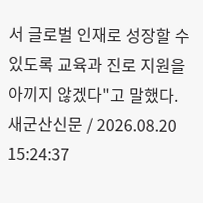서 글로벌 인재로 성장할 수 있도록 교육과 진로 지원을 아끼지 않겠다"고 말했다.
새군산신문 / 2026.08.20 15:24:37